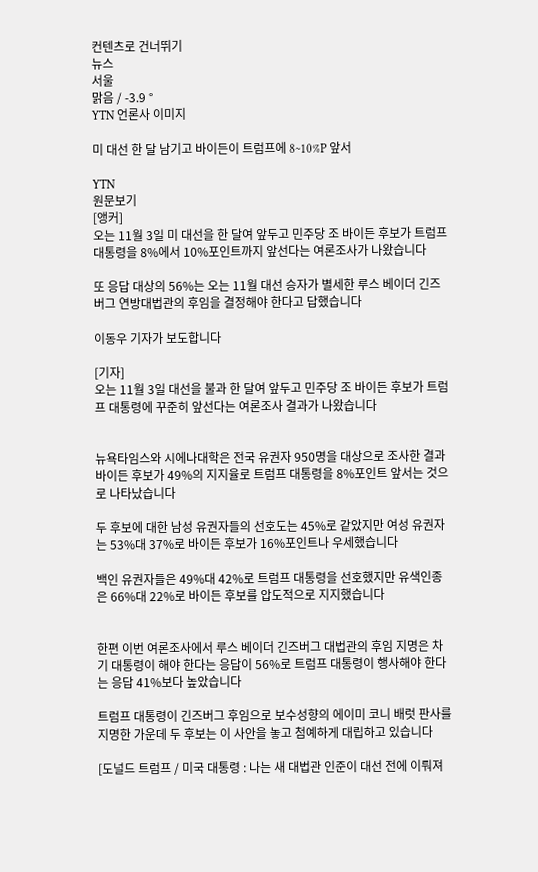컨텐츠로 건너뛰기
뉴스
서울
맑음 / -3.9 °
YTN 언론사 이미지

미 대선 한 달 남기고 바이든이 트럼프에 8~10%P 앞서

YTN
원문보기
[앵커]
오는 11월 3일 미 대선을 한 달여 앞두고 민주당 조 바이든 후보가 트럼프 대통령을 8%에서 10%포인트까지 앞선다는 여론조사가 나왔습니다

또 응답 대상의 56%는 오는 11월 대선 승자가 별세한 루스 베이더 긴즈버그 연방대법관의 후임을 결정해야 한다고 답했습니다

이동우 기자가 보도합니다

[기자]
오는 11월 3일 대선을 불과 한 달여 앞두고 민주당 조 바이든 후보가 트럼프 대통령에 꾸준히 앞선다는 여론조사 결과가 나왔습니다


뉴욕타임스와 시에나대학은 전국 유권자 950명을 대상으로 조사한 결과 바이든 후보가 49%의 지지율로 트럼프 대통령을 8%포인트 앞서는 것으로 나타났습니다

두 후보에 대한 남성 유권자들의 선호도는 45%로 같았지만 여성 유권자는 53%대 37%로 바이든 후보가 16%포인트나 우세했습니다

백인 유권자들은 49%대 42%로 트럼프 대통령을 선호했지만 유색인종은 66%대 22%로 바이든 후보를 압도적으로 지지했습니다


한편 이번 여론조사에서 루스 베이더 긴즈버그 대법관의 후임 지명은 차기 대통령이 해야 한다는 응답이 56%로 트럼프 대통령이 행사해야 한다는 응답 41%보다 높았습니다

트럼프 대통령이 긴즈버그 후임으로 보수성향의 에이미 코니 배럿 판사를 지명한 가운데 두 후보는 이 사안을 놓고 첨예하게 대립하고 있습니다

[도널드 트럼프 / 미국 대통령 : 나는 새 대법관 인준이 대선 전에 이뤄져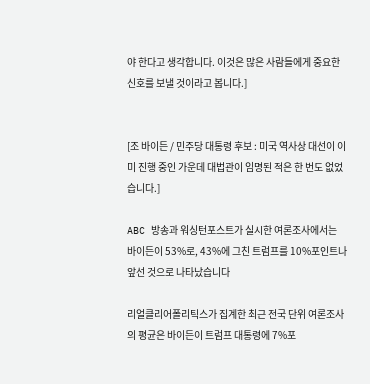야 한다고 생각합니다. 이것은 많은 사람들에게 중요한 신호를 보낼 것이라고 봅니다.]


[조 바이든 / 민주당 대통령 후보 : 미국 역사상 대선이 이미 진행 중인 가운데 대법관이 임명된 적은 한 번도 없었습니다.]

ABC 방송과 워싱턴포스트가 실시한 여론조사에서는 바이든이 53%로, 43%에 그친 트럼프를 10%포인트나 앞선 것으로 나타났습니다

리얼클리어폴리틱스가 집계한 최근 전국 단위 여론조사의 평균은 바이든이 트럼프 대통령에 7%포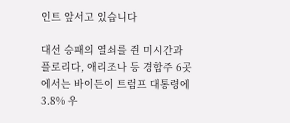인트 앞서고 있습니다

대선 승패의 열쇠를 쥔 미시간과 플로리다, 애리조나 등 경합주 6곳에서는 바이든이 트럼프 대통령에 3.8% 우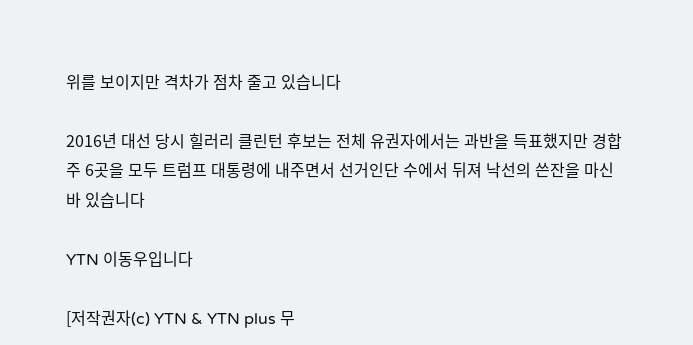위를 보이지만 격차가 점차 줄고 있습니다

2016년 대선 당시 힐러리 클린턴 후보는 전체 유권자에서는 과반을 득표했지만 경합주 6곳을 모두 트럼프 대통령에 내주면서 선거인단 수에서 뒤져 낙선의 쓴잔을 마신 바 있습니다

YTN 이동우입니다

[저작권자(c) YTN & YTN plus 무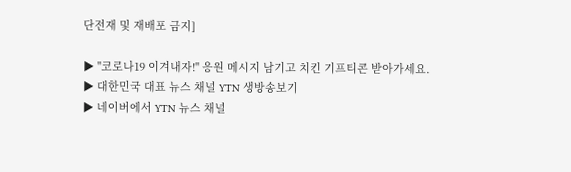단전재 및 재배포 금지]

▶ "코로나19 이겨내자!" 응원 메시지 남기고 치킨 기프티콘 받아가세요.
▶ 대한민국 대표 뉴스 채널 YTN 생방송보기
▶ 네이버에서 YTN 뉴스 채널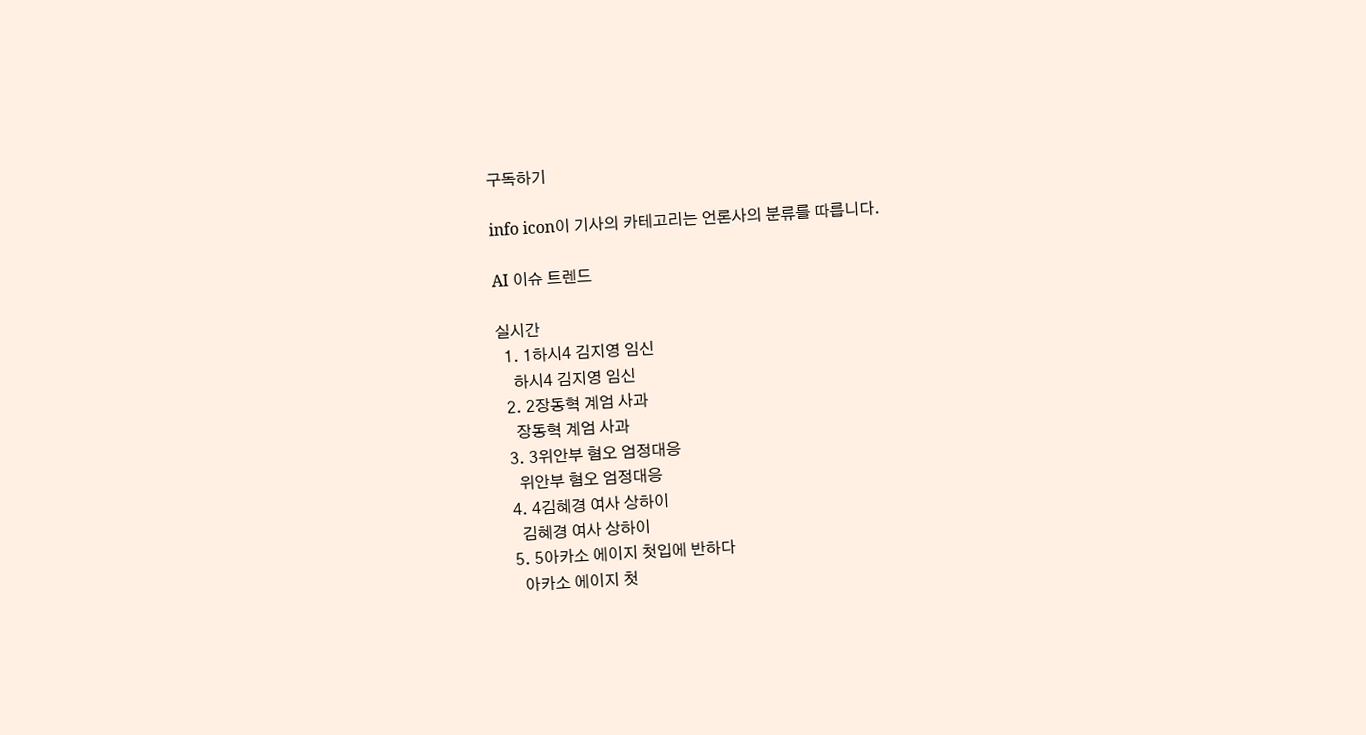구독하기

info icon이 기사의 카테고리는 언론사의 분류를 따릅니다.

AI 이슈 트렌드

실시간
  1. 1하시4 김지영 임신
    하시4 김지영 임신
  2. 2장동혁 계엄 사과
    장동혁 계엄 사과
  3. 3위안부 혐오 엄정대응
    위안부 혐오 엄정대응
  4. 4김혜경 여사 상하이
    김혜경 여사 상하이
  5. 5아카소 에이지 첫입에 반하다
    아카소 에이지 첫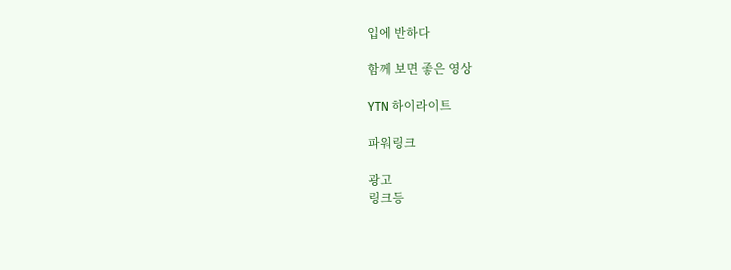입에 반하다

함께 보면 좋은 영상

YTN 하이라이트

파워링크

광고
링크등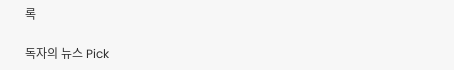록

독자의 뉴스 Pick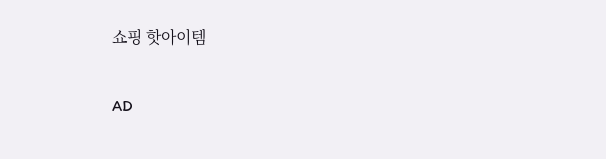쇼핑 핫아이템

AD